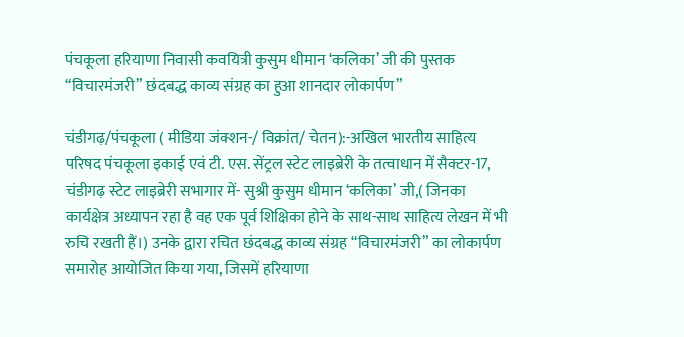पंचकूला हरियाणा निवासी कवयित्री कुसुम धीमान ‘कलिका’ जी की पुस्तक “विचारमंजरी” छंदबद्ध काव्य संग्रह का हुआ शानदार लोकार्पण”

चंडीगढ़/पंचकूला ( मीडिया जंक्शन-/ विक्रांत/ चेतन):-अखिल भारतीय साहित्य परिषद पंचकूला इकाई एवं टी. एस. सेंट्रल स्टेट लाइब्रेरी के तत्वाधान में सैक्टर-17, चंडीगढ़ स्टेट लाइब्रेरी सभागार में- सुश्री कुसुम धीमान ‘कलिका’ जी,( जिनका कार्यक्षेत्र अध्यापन रहा है वह एक पूर्व शिक्षिका होने के साथ-साथ साहित्य लेखन में भी रुचि रखती हैं।) उनके द्वारा रचित छंदबद्ध काव्य संग्रह “विचारमंजरी” का लोकार्पण समारोह आयोजित किया गया, जिसमें हरियाणा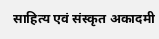साहित्य एवं संस्कृत अकादमी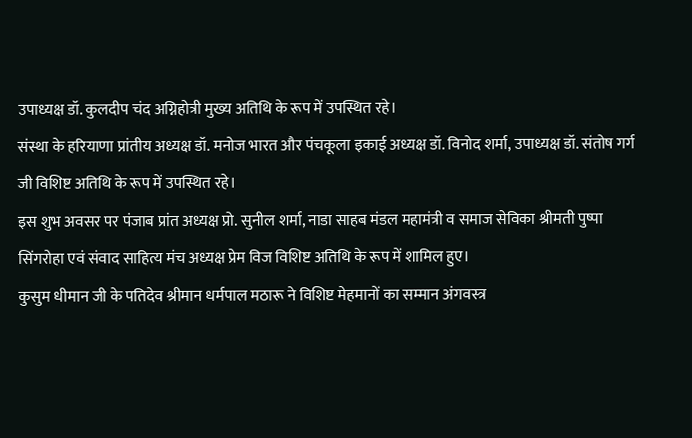उपाध्यक्ष डॉ. कुलदीप चंद अग्निहोत्री मुख्य अतिथि के रूप में उपस्थित रहे।
संस्था के हरियाणा प्रांतीय अध्यक्ष डॉ. मनोज भारत और पंचकूला इकाई अध्यक्ष डॉ. विनोद शर्मा, उपाध्यक्ष डॉ. संतोष गर्ग जी विशिष्ट अतिथि के रूप में उपस्थित रहे।
इस शुभ अवसर पर पंजाब प्रांत अध्यक्ष प्रो. सुनील शर्मा, नाडा साहब मंडल महामंत्री व समाज सेविका श्रीमती पुष्पा सिंगरोहा एवं संवाद साहित्य मंच अध्यक्ष प्रेम विज विशिष्ट अतिथि के रूप में शामिल हुए।
कुसुम धीमान जी के पतिदेव श्रीमान धर्मपाल मठारू ने विशिष्ट मेहमानों का सम्मान अंगवस्त्र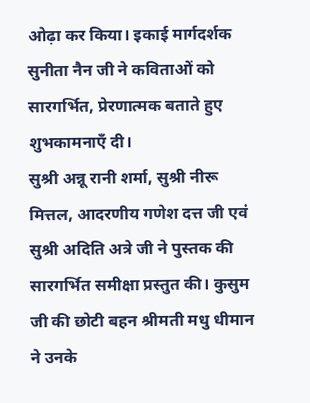ओढ़ा कर किया। इकाई मार्गदर्शक सुनीता नैन जी ने कविताओं को सारगर्भित, प्रेरणात्मक बताते हुए शुभकामनाएँ दी।
सुश्री अन्नू रानी शर्मा, सुश्री नीरू मित्तल, आदरणीय गणेश दत्त जी एवं सुश्री अदिति अत्रे जी ने पुस्तक की सारगर्भित समीक्षा प्रस्तुत की। कुसुम जी की छोटी बहन श्रीमती मधु धीमान ने उनके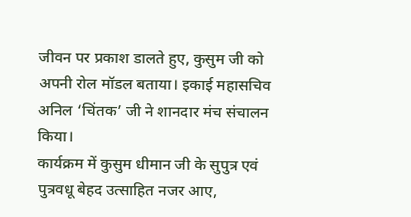जीवन पर प्रकाश डालते हुए, कुसुम जी को अपनी रोल मॉडल बताया। इकाई महासचिव अनिल ‘चिंतक’ जी ने शानदार मंच संचालन किया।
कार्यक्रम में कुसुम धीमान जी के सुपुत्र एवं पुत्रवधू बेहद उत्साहित नजर आए,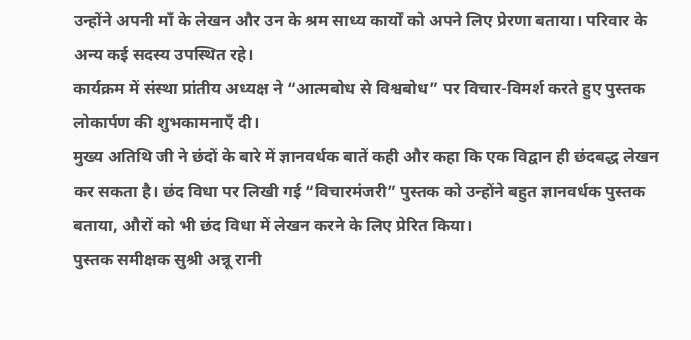उन्होंने अपनी माँ के लेखन और उन के श्रम साध्य कार्यों को अपने लिए प्रेरणा बताया। परिवार के अन्य कई सदस्य उपस्थित रहे।
कार्यक्रम में संस्था प्रांतीय अध्यक्ष ने “आत्मबोध से विश्वबोध” पर विचार-विमर्श करते हुए पुस्तक लोकार्पण की शुभकामनाएँ दी।
मुख्य अतिथि जी ने छंदों के बारे में ज्ञानवर्धक बातें कही और कहा कि एक विद्वान ही छंदबद्ध लेखन कर सकता है। छंद विधा पर लिखी गई “विचारमंजरी” पुस्तक को उन्होंने बहुत ज्ञानवर्धक पुस्तक बताया, औरों को भी छंद विधा में लेखन करने के लिए प्रेरित किया।
पुस्तक समीक्षक सुश्री अन्नू रानी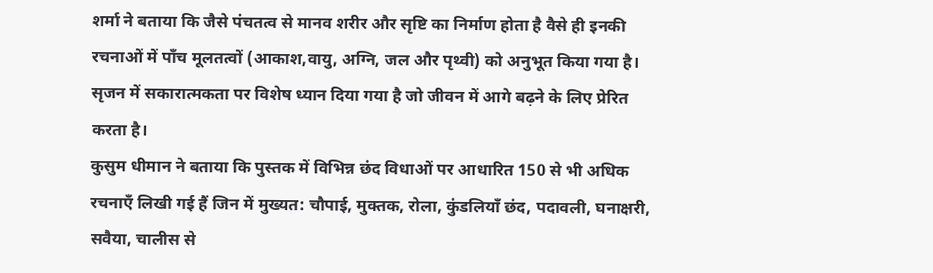शर्मा ने बताया कि जैसे पंचतत्व से मानव शरीर और सृष्टि का निर्माण होता है वैसे ही इनकी रचनाओं में पाँच मूलतत्वों (आकाश,वायु, अग्नि, जल और पृथ्वी) को अनुभूत किया गया है। सृजन में सकारात्मकता पर विशेष ध्यान दिया गया है जो जीवन में आगे बढ़ने के लिए प्रेरित करता है।
कुसुम धीमान ने बताया कि पुस्तक में विभिन्न छंद विधाओं पर आधारित 150 से भी अधिक रचनाएँ लिखी गई हैं जिन में मुख्यत: चौपाई, मुक्तक, रोला, कुंडलियाँ छंद, पदावली, घनाक्षरी, सवैया, चालीस से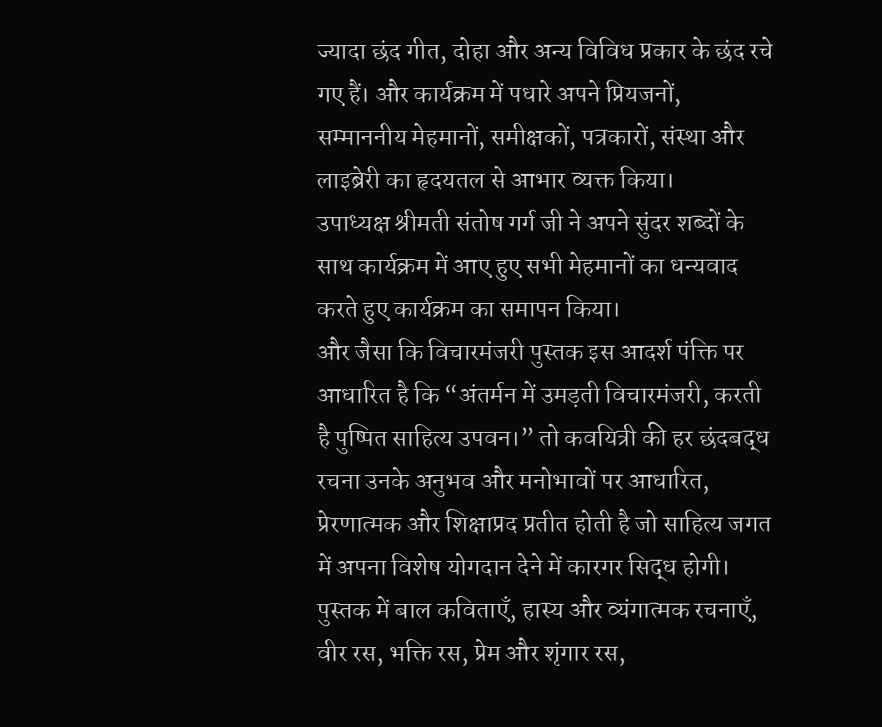ज्यादा छंद गीत, दोहा और अन्य विविध प्रकार के छंद रचे गए हैं। और कार्यक्रम में पधारे अपने प्रियजनों, सम्माननीय मेहमानों, समीक्षकों, पत्रकारों, संस्था और लाइब्रेरी का हृदयतल से आभार व्यक्त किया।
उपाध्यक्ष श्रीमती संतोष गर्ग जी ने अपने सुंदर शब्दों के साथ कार्यक्रम में आए हुए सभी मेहमानों का धन्यवाद करते हुए कार्यक्रम का समापन किया।
और जैसा कि विचारमंजरी पुस्तक इस आदर्श पंक्ति पर आधारित है कि “अंतर्मन में उमड़ती विचारमंजरी, करती है पुष्पित साहित्य उपवन।” तो कवयित्री की हर छंदबद्ध रचना उनके अनुभव और मनोभावों पर आधारित, प्रेरणात्मक और शिक्षाप्रद प्रतीत होती है जो साहित्य जगत में अपना विशेष योगदान देने में कारगर सिद्ध होगी। पुस्तक में बाल कविताएँ, हास्य और व्यंगात्मक रचनाएँ, वीर रस, भक्ति रस, प्रेम और शृंगार रस,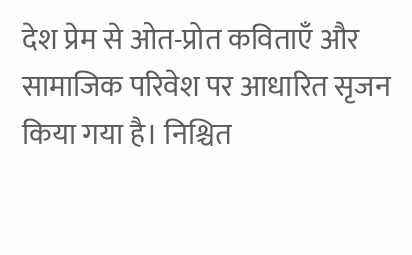देश प्रेम से ओत-प्रोत कविताएँ और सामाजिक परिवेश पर आधारित सृजन किया गया है। निश्चित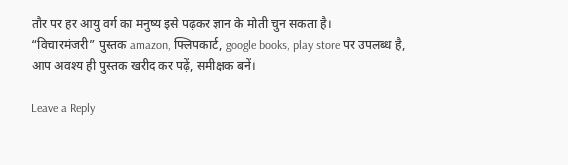तौर पर हर आयु वर्ग का मनुष्य इसे पढ़कर ज्ञान के मोती चुन सकता है।
“विचारमंजरी” पुस्तक amazon, फ्लिपकार्ट, google books, play store पर उपलब्ध है, आप अवश्य ही पुस्तक खरीद कर पढ़ें, समीक्षक बनें।

Leave a Reply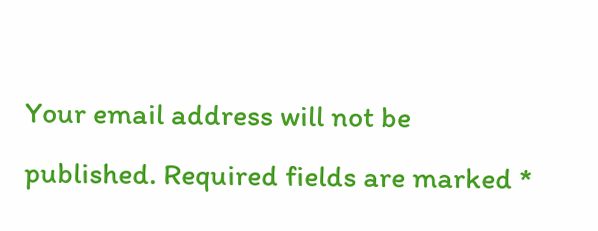Your email address will not be published. Required fields are marked *